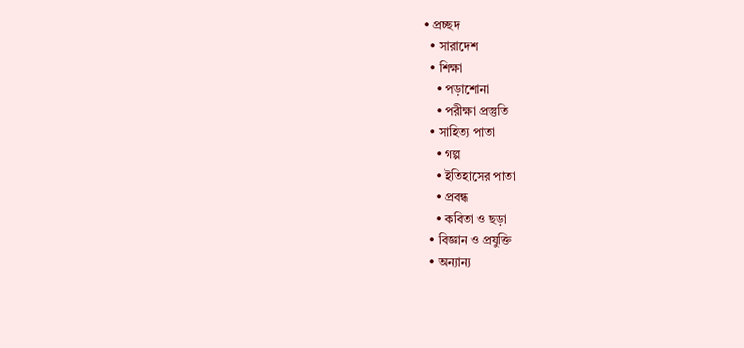• প্রচ্ছদ
  • সারাদেশ
  • শিক্ষা
    • পড়াশোনা
    • পরীক্ষা প্রস্তুতি
  • সাহিত্য পাতা
    • গল্প
    • ইতিহাসের পাতা
    • প্রবন্ধ
    • কবিতা ও ছড়া
  • বিজ্ঞান ও প্রযুক্তি
  • অন্যান্য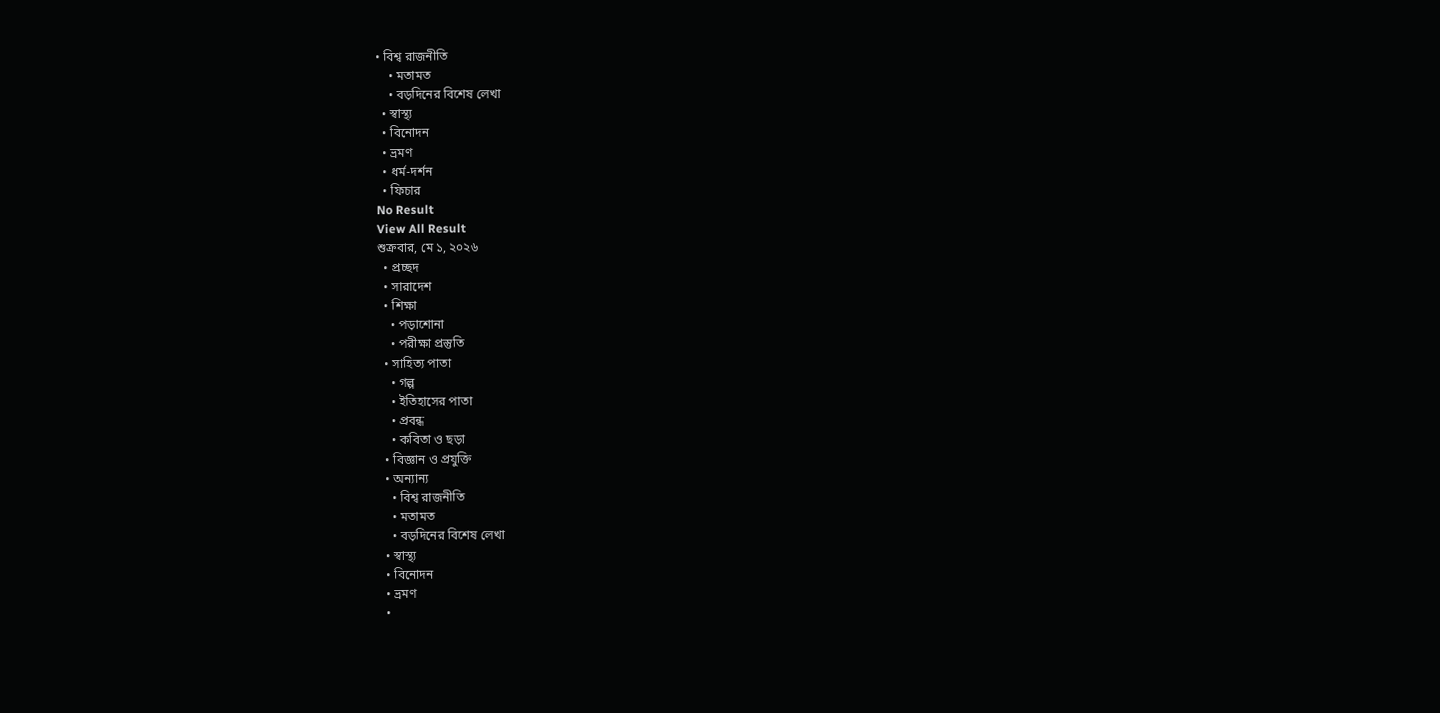• বিশ্ব রাজনীতি
    • মতামত
    • বড়দিনের বিশেষ লেখা
  • স্বাস্থ্য
  • বিনোদন
  • ভ্রমণ
  • ধর্ম-দর্শন
  • ফিচার
No Result
View All Result
শুক্রবার, মে ১, ২০২৬
  • প্রচ্ছদ
  • সারাদেশ
  • শিক্ষা
    • পড়াশোনা
    • পরীক্ষা প্রস্তুতি
  • সাহিত্য পাতা
    • গল্প
    • ইতিহাসের পাতা
    • প্রবন্ধ
    • কবিতা ও ছড়া
  • বিজ্ঞান ও প্রযুক্তি
  • অন্যান্য
    • বিশ্ব রাজনীতি
    • মতামত
    • বড়দিনের বিশেষ লেখা
  • স্বাস্থ্য
  • বিনোদন
  • ভ্রমণ
  •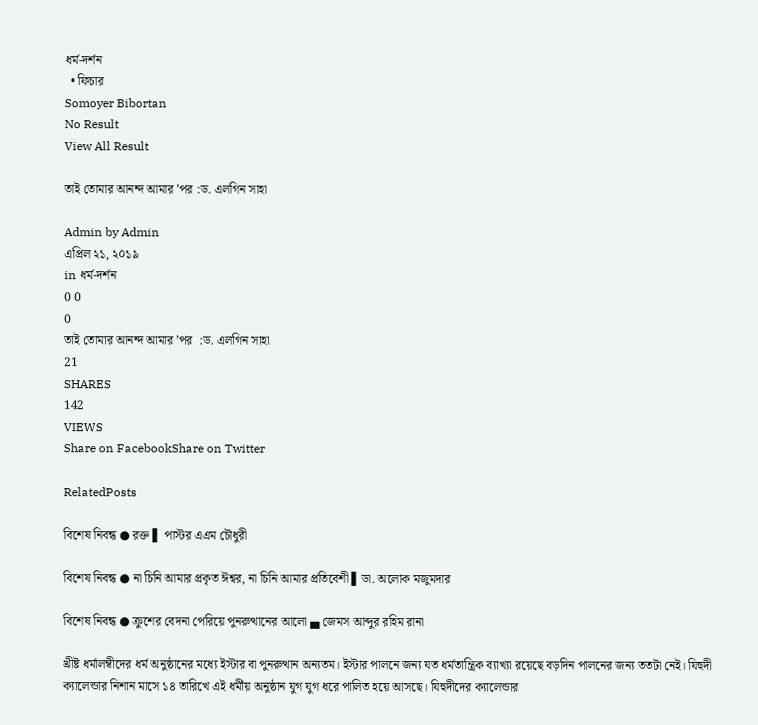ধর্ম-দর্শন
  • ফিচার
Somoyer Bibortan
No Result
View All Result

তাই তোমার আনন্দ আমার ’পর :ড. এলগিন সাহা

Admin by Admin
এপ্রিল ২১, ২০১৯
in ধর্ম-দর্শন
0 0
0
তাই তোমার আনন্দ আমার ’পর  :ড. এলগিন সাহা
21
SHARES
142
VIEWS
Share on FacebookShare on Twitter

RelatedPosts

বিশেষ নিবন্ধ ● রক্ত ▌ পাস্টর এএম চৌধুরী

বিশেষ নিবন্ধ ● না চিনি আমার প্রকৃত ঈশ্বর, না চিনি আমার প্রতিবেশী ▌ডা. অলোক মজুমদার

বিশেষ নিবন্ধ ● ক্রুশের বেদনা পেরিয়ে পুনরুত্থানের আলো ▄ জেমস আব্দুর রহিম রানা

খ্রীষ্ট ধর্মালম্বীদের ধর্ম অনুষ্ঠানের মধ্যে ইস্টার বা পুনরুত্থান অন্যতম। ইস্টার পালনে জন্য যত ধর্মতান্ত্রিক ব্যাখ্যা রয়েছে বড়দিন পালনের জন্য ততটা নেই। যিহুদী ক্যালেন্ডার নিশান মাসে ১৪ তারিখে এই ধর্মীয় অনুষ্ঠান যুগ যুগ ধরে পালিত হয়ে আসছে। যিহুদীদের ক্যালেন্ডার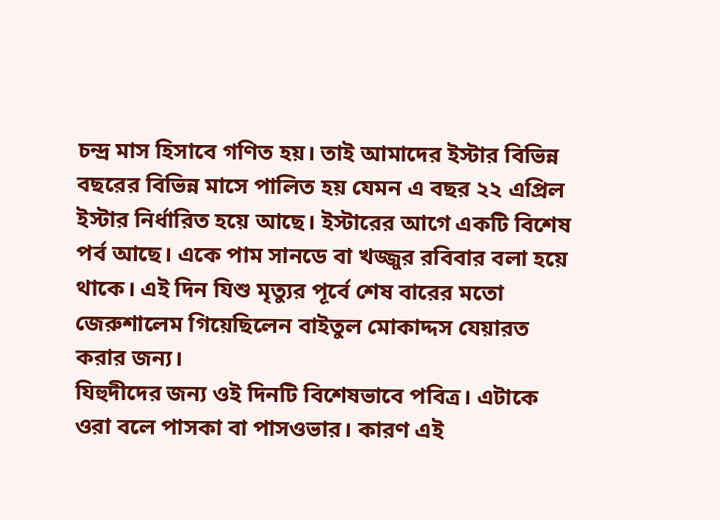চন্দ্র মাস হিসাবে গণিত হয়। তাই আমাদের ইস্টার বিভিন্ন বছরের বিভিন্ন মাসে পালিত হয় যেমন এ বছর ২২ এপ্রিল ইস্টার নির্ধারিত হয়ে আছে। ইস্টারের আগে একটি বিশেষ পর্ব আছে। একে পাম সানডে বা খজ্জুর রবিবার বলা হয়ে থাকে। এই দিন যিশু মৃত্যুর পূর্বে শেষ বারের মতো জেরুশালেম গিয়েছিলেন বাইতুল মোকাদ্দস যেয়ারত করার জন্য।
যিহুদীদের জন্য ওই দিনটি বিশেষভাবে পবিত্র। এটাকে ওরা বলে পাসকা বা পাসওভার। কারণ এই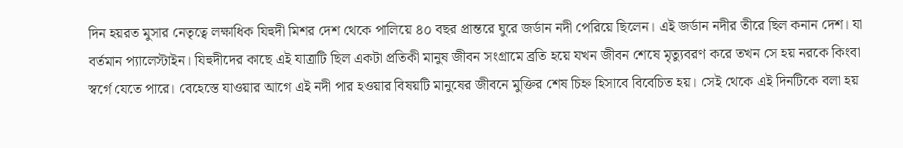দিন হয়রত মুসার নেতৃত্বে লক্ষাধিক যিহুদী মিশর দেশ থেকে পালিয়ে ৪০ বছর প্রান্তরে ঘুরে জর্ডান নদী পেরিয়ে ছিলেন। এই জর্ডান নদীর তীরে ছিল কনান দেশ। যা বর্তমান প্যালেস্টাইন। যিহুদীদের কাছে এই যাত্রাটি ছিল একটা প্রতিকী মানুষ জীবন সংগ্রামে ব্রতি হয়ে যখন জীবন শেষে মৃত্যুবরণ করে তখন সে হয় নরকে কিংবা স্বর্গে যেতে পারে। বেহেস্তে যাওয়ার আগে এই নদী পার হওয়ার বিষয়টি মানুষের জীবনে মুক্তির শেষ চিহ্ন হিসাবে বিবেচিত হয়। সেই থেকে এই দিনটিকে বলা হয়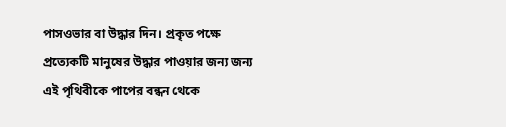পাসওভার বা উদ্ধার দিন। প্রকৃত পক্ষে প্রত্যেকটি মানুষের উদ্ধার পাওয়ার জন্য জন্য এই পৃথিবীকে পাপের বন্ধন থেকে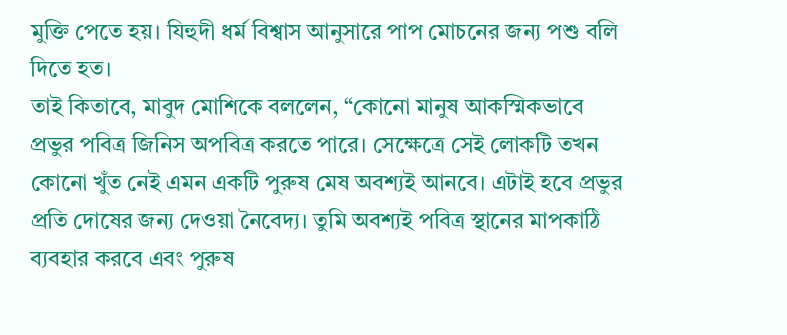মুক্তি পেতে হয়। যিহুদী ধর্ম বিশ্বাস আনুসারে পাপ মোচনের জন্য পশু বলি দিতে হত।
তাই কিতাবে, মাবুদ মোশিকে বললেন, “কোনো মানুষ আকস্মিকভাবে প্রভুর পবিত্র জিনিস অপবিত্র করতে পারে। সেক্ষেত্রে সেই লোকটি তখন কোনো খুঁত নেই এমন একটি পুরুষ মেষ অবশ্যই আনবে। এটাই হবে প্রভুর প্রতি দোষের জন্য দেওয়া নৈবেদ্য। তুমি অবশ্যই পবিত্র স্থানের মাপকাঠি ব্যবহার করবে এবং পুরুষ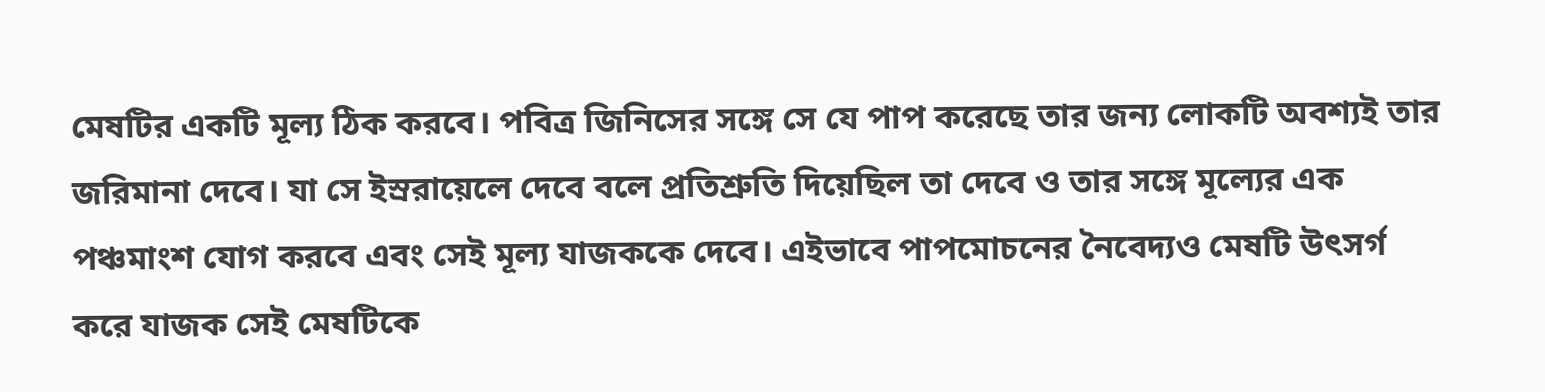মেষটির একটি মূল্য ঠিক করবে। পবিত্র জিনিসের সঙ্গে সে যে পাপ করেছে তার জন্য লোকটি অবশ্যই তার জরিমানা দেবে। যা সে ইস্ররায়েলে দেবে বলে প্রতিশ্রুতি দিয়েছিল তা দেবে ও তার সঙ্গে মূল্যের এক পঞ্চমাংশ যোগ করবে এবং সেই মূল্য যাজককে দেবে। এইভাবে পাপমোচনের নৈবেদ্যও মেষটি উৎসর্গ করে যাজক সেই মেষটিকে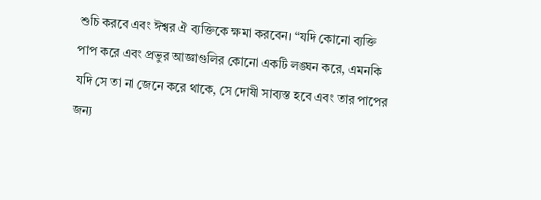শুচি করবে এবং ঈশ্বর ঐ ব্যক্তিকে ক্ষমা করবেন। “যদি কোনো ব্যক্তি পাপ করে এবং প্রভুর আজ্ঞাগুলির কোনো একটি লঙ্ঘন করে, এমনকি যদি সে তা না জেনে করে থাকে, সে দোষী সাব্যস্ত হবে এবং তার পাপের জন্য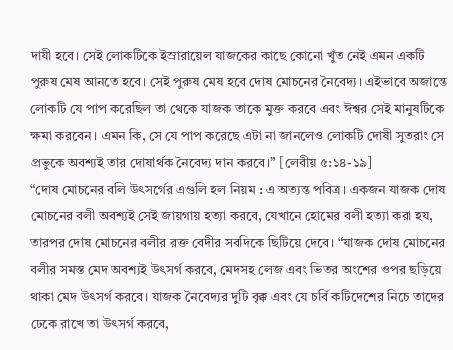দাযী হবে। সেই লোকটিকে ইস্রারায়েল যাজকের কাছে কোনো খুঁত নেই এমন একটি পুরুষ মেষ আনতে হবে। সেই পুরুষ মেষ হবে দোষ মোচনের নৈবেদ্য। এইভাবে অজান্তে লোকটি যে পাপ করেছিল তা থেকে যাজক তাকে মুক্ত করবে এবং ঈশ্বর সেই মানুষটিকে ক্ষমা করবেন। এমন কি, সে যে পাপ করেছে এটা না জানলেও লোকটি দোষী সুতরাং সে প্রভুকে অবশ্যই তার দোষার্থক নৈবেদ্য দান করবে।” [লেবীয় ৫:১৪-১৯]
“দোষ মোচনের বলি উৎসর্গের এগুলি হল নিয়ম : এ অত্যন্ত পবিত্র। একজন যাজক দোষ মোচনের বলী অবশ্যই সেই জায়গায় হত্যা করবে, যেখানে হোমের বলী হত্যা করা হয, তারপর দোষ মোচনের বলীর রক্ত বেদীর সবদিকে ছিটিয়ে দেবে। “যাজক দোষ মোচনের বলীর সমস্ত মেদ অবশ্যই উৎসর্গ করবে, মেদসহ লেজ এবং ভিতর অংশের ওপর ছড়িয়ে থাকা মেদ উৎসর্গ করবে। যাজক নৈবেদ্যর দুটি বৃক্ক এবং যে চর্বি কটিদেশের নিচে তাদের ঢেকে রাখে তা উৎসর্গ করবে,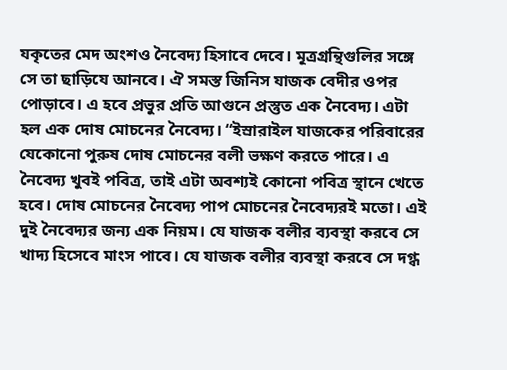যকৃতের মেদ অংশও নৈবেদ্য হিসাবে দেবে। মূত্রগ্রন্থিগুলির সঙ্গে সে তা ছাড়িযে আনবে। ঐ সমস্ত জিনিস যাজক বেদীর ওপর পোড়াবে। এ হবে প্রভুর প্রতি আগুনে প্রস্তুত এক নৈবেদ্য। এটা হল এক দোষ মোচনের নৈবেদ্য। “ইস্রারাইল যাজকের পরিবারের যেকোনো পুরুষ দোষ মোচনের বলী ভক্ষণ করতে পারে। এ নৈবেদ্য খুবই পবিত্র, তাই এটা অবশ্যই কোনো পবিত্র স্থানে খেতে হবে। দোষ মোচনের নৈবেদ্য পাপ মোচনের নৈবেদ্যরই মতো। এই দুই নৈবেদ্যর জন্য এক নিয়ম। যে যাজক বলীর ব্যবস্থা করবে সে খাদ্য হিসেবে মাংস পাবে। যে যাজক বলীর ব্যবস্থা করবে সে দগ্ধ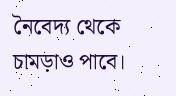নৈবেদ্য থেকে চামড়াও পাবে।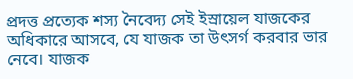প্রদত্ত প্রত্যেক শস্য নৈবেদ্য সেই ইস্রায়েল যাজকের অধিকারে আসবে, যে যাজক তা উৎসর্গ করবার ভার নেবে। যাজক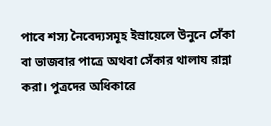পাবে শস্য নৈবেদ্যসমূহ ইস্রায়েলে উনুনে সেঁকা বা ভাজবার পাত্রে অথবা সেঁকার থালায রান্না করা। পুত্রদের অধিকারে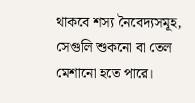থাকবে শস্য নৈবেদ্যসমূহ, সেগুলি শুকনো বা তেল মেশানো হতে পারে।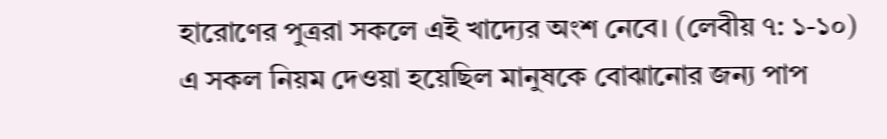হারোণের পুত্ররা সকলে এই খাদ্যের অংশ নেবে। (লেবীয় ৭: ১-১০)
এ সকল নিয়ম দেওয়া হয়েছিল মানুষকে বোঝানোর জন্য পাপ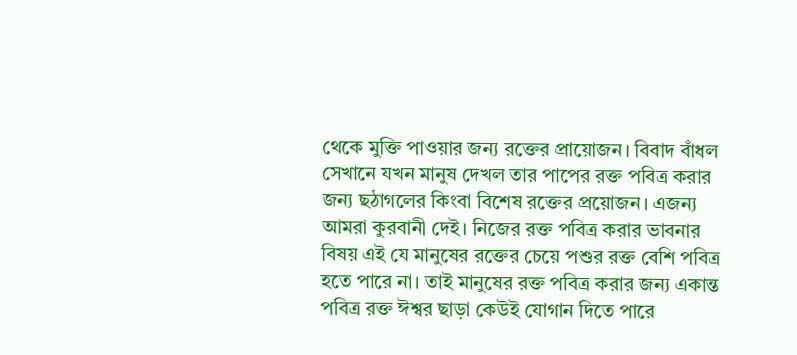থেকে মুক্তি পাওয়ার জন্য রক্তের প্রায়োজন। বিবাদ বাঁধল সেখানে যখন মানুষ দেখল তার পাপের রক্ত পবিত্র করার জন্য ছঠাগলের কিংবা বিশেষ রক্তের প্রয়োজন। এজন্য আমরা কুরবানী দেই। নিজের রক্ত পবিত্র করার ভাবনার বিষয় এই যে মানুষের রক্তের চেয়ে পশুর রক্ত বেশি পবিত্র হতে পারে না। তাই মানুষের রক্ত পবিত্র করার জন্য একান্ত পবিত্র রক্ত ঈশ্বর ছাড়া কেউই যোগান দিতে পারে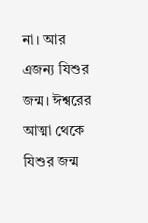না। আর এজন্য যিশুর জন্ম। ঈশ্বরের আত্মা থেকে যিশুর জন্ম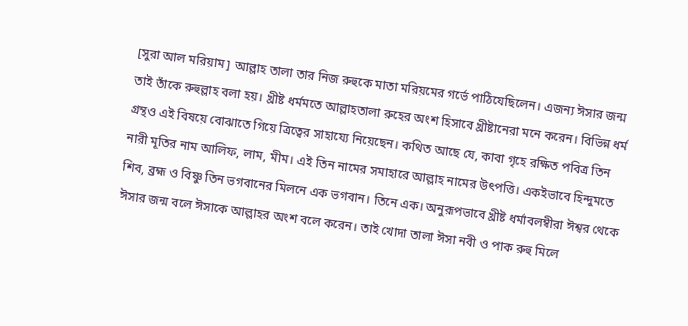[সুরা আল মরিয়াম] আল্লাহ তালা তার নিজ রুহুকে মাতা মরিয়মের গর্ভে পাঠিযেছিলেন। এজন্য ঈসার জন্ম তাই তাঁকে রুহুল্লাহ বলা হয়। খ্রীষ্ট ধর্মমতে আল্লাহতালা রুহের অংশ হিসাবে খ্রীষ্টানেরা মনে করেন। বিভিন্ন ধর্ম গ্রন্থও এই বিষয়ে বোঝাতে গিয়ে ত্রিত্বের সাহায্যে নিয়েছেন। কথিত আছে যে, কাবা গৃহে রক্ষিত পবিত্র তিন নারী মূতির নাম আলিফ, লাম, মীম। এই তিন নামের সমাহারে আল্লাহ নামের উৎপত্তি। একইভাবে হিন্দুমতে শিব, ব্রহ্ম ও বিষ্ণু তিন ভগবানের মিলনে এক ভগবান। তিনে এক। অনুরূপভাবে খ্রীষ্ট ধর্মাবলম্বীরা ঈশ্বর থেকে ঈসার জন্ম বলে ঈসাকে আল্লাহর অংশ বলে করেন। তাই খোদা তালা ঈসা নবী ও পাক রুহু মিলে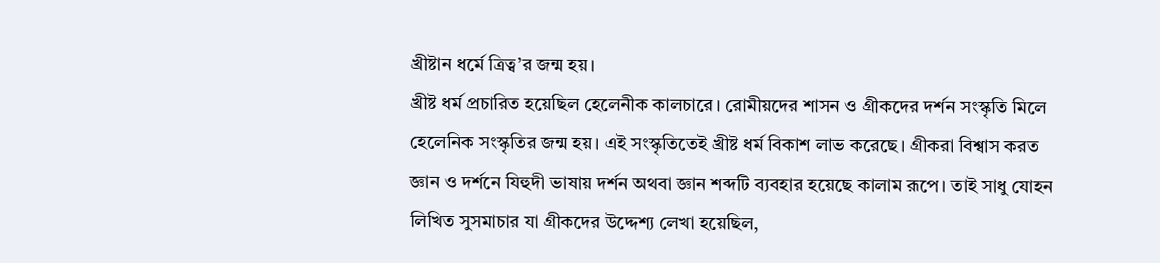খ্রীষ্টান ধর্মে ত্রিত্ব’র জন্ম হয়।
খ্রীষ্ট ধর্ম প্রচারিত হয়েছিল হেলেনীক কালচারে। রোমীয়দের শাসন ও গ্রীকদের দর্শন সংস্কৃতি মিলে হেলেনিক সংস্কৃতির জন্ম হয়। এই সংস্কৃতিতেই খ্রীষ্ট ধর্ম বিকাশ লাভ করেছে। গ্রীকরা বিশ্বাস করত জ্ঞান ও দর্শনে যিহুদী ভাষায় দর্শন অথবা জ্ঞান শব্দটি ব্যবহার হয়েছে কালাম রূপে। তাই সাধু যোহন লিখিত সুসমাচার যা গ্রীকদের উদ্দেশ্য লেখা হয়েছিল,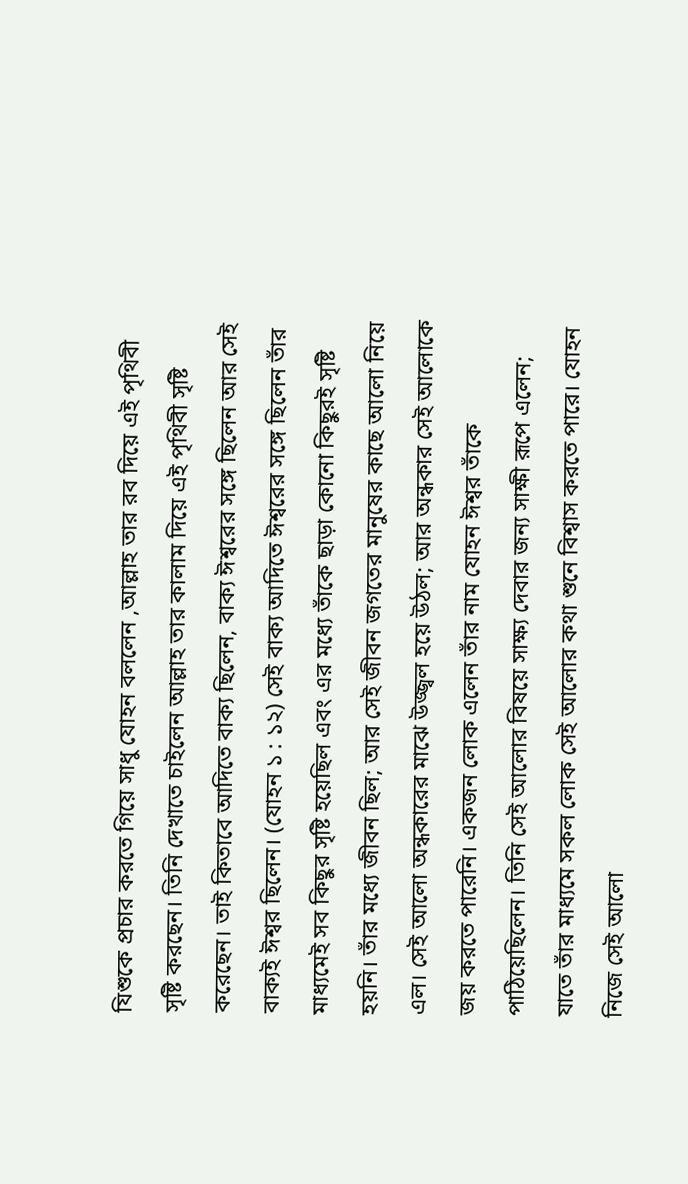যিশুকে প্রচার করতে গিয়ে সাধু যোহন বললেন ,আল্লাহ তার রব দিয়ে এই পৃথিবী সৃষ্টি করছেন। তিনি দেখাতে চাইলেন আল্লাহ তার কালাম দিয়ে এই পৃথিবী সৃষ্টি করেছেন। তাই কিতাবে আদিতে বাক্য ছিলেন, বাক্য ঈশ্বরের সঙ্গে ছিলেন আর সেই বাক্যই ঈশ্বর ছিলেন। (যোহন ১ : ১২) সেই বাক্য আদিতে ঈশ্বরের সঙ্গে ছিলেন তাঁর মাধ্যমেই সব কিছুর সৃষ্টি হয়েছিল এবং এর মধ্যে তাঁকে ছাড়া কোনো কিছুরই সৃষ্টি হয়নি। তাঁর মধ্যে জীবন ছিল; আর সেই জীবন জগতের মানুষের কাছে আলো নিয়ে এল। সেই আলো অন্ধকারের মাঝে উজ্জ্বল হয়ে উঠল; আর অন্ধকার সেই আলোকে জয় করতে পারেনি। একজন লোক এলেন তাঁর নাম যোহন ঈশ্বর তাঁকে পাঠিয়েছিলেন। তিনি সেই আলোর বিষয়ে সাক্ষ্য দেবার জন্য সাক্ষী রূপে এলেন; যাতে তাঁর মাধ্যমে সকল লোক সেই আলোর কথা শুনে বিশ্বাস করতে পারে। যোহন নিজে সেই আলো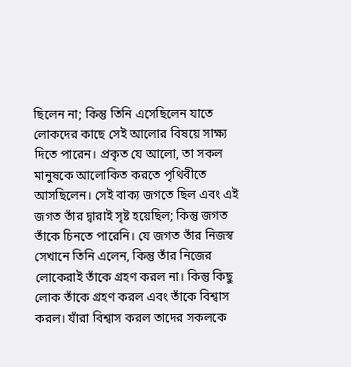ছিলেন না; কিন্তু তিনি এসেছিলেন যাতে লোকদের কাছে সেই আলোর বিষয়ে সাক্ষ্য দিতে পারেন। প্রকৃত যে আলো, তা সকল মানুষকে আলোকিত করতে পৃথিবীতে আসছিলেন। সেই বাক্য জগতে ছিল এবং এই জগত তাঁর দ্বারাই সৃষ্ট হয়েছিল; কিন্তু জগত তাঁকে চিনতে পারেনি। যে জগত তাঁর নিজস্ব সেখানে তিনি এলেন, কিন্তু তাঁর নিজের লোকেরাই তাঁকে গ্রহণ করল না। কিন্তু কিছু লোক তাঁকে গ্রহণ করল এবং তাঁকে বিশ্বাস করল। যাঁরা বিশ্বাস করল তাদের সকলকে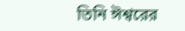তিনি ঈশ্বরের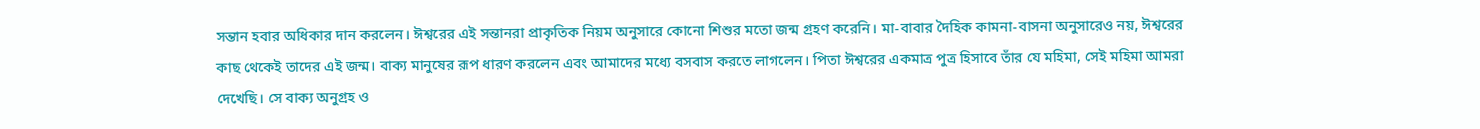সন্তান হবার অধিকার দান করলেন। ঈশ্বরের এই সন্তানরা প্রাকৃতিক নিয়ম অনুসারে কোনো শিশুর মতো জন্ম গ্রহণ করেনি। মা-বাবার দৈহিক কামনা-বাসনা অনুসারেও নয়, ঈশ্বরের কাছ থেকেই তাদের এই জন্ম। বাক্য মানুষের রূপ ধারণ করলেন এবং আমাদের মধ্যে বসবাস করতে লাগলেন। পিতা ঈশ্বরের একমাত্র পুত্র হিসাবে তাঁর যে মহিমা, সেই মহিমা আমরা দেখেছি। সে বাক্য অনুগ্রহ ও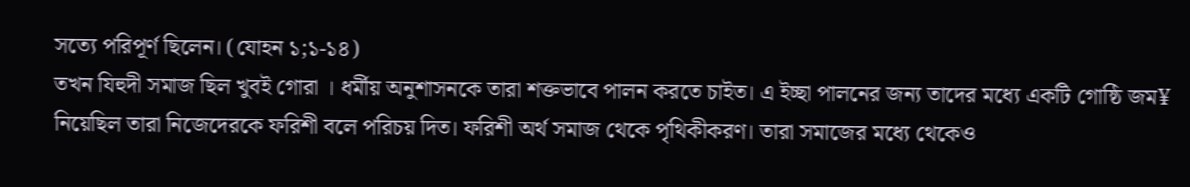সত্যে পরিপূর্ণ ছিলেন। (যোহন ১;১-১৪)
তখন যিহুদী সমাজ ছিল খুবই গোরা । ধর্মীয় অনুশাসনকে তারা শক্তভাবে পালন করতে চাইত। এ ইচ্ছা পালনের জন্য তাদের মধ্যে একটি গোষ্ঠি জম¥ নিয়েছিল তারা নিজেদেরকে ফরিশী বলে পরিচয় দিত। ফরিশী অর্থ সমাজ থেকে পৃথিকীকরণ। তারা সমাজের মধ্যে থেকেও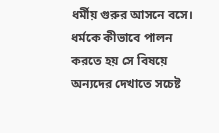ধর্মীয় গুরুর আসনে বসে। ধর্মকে কীভাবে পালন করতে হয় সে বিষয়ে অন্যদের দেখাতে সচেষ্ট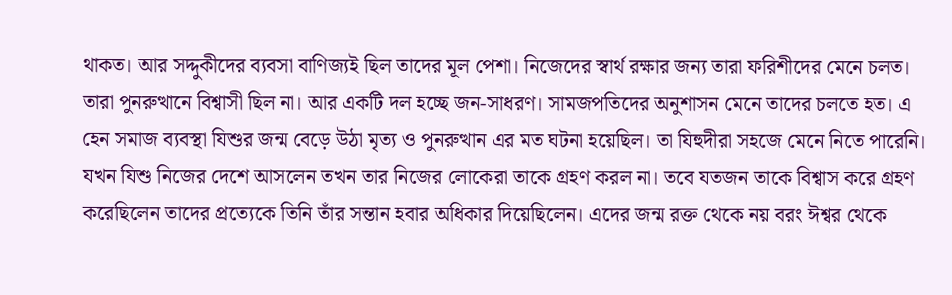থাকত। আর সদ্দুকীদের ব্যবসা বাণিজ্যই ছিল তাদের মূল পেশা। নিজেদের স্বার্থ রক্ষার জন্য তারা ফরিশীদের মেনে চলত। তারা পুনরুত্থানে বিশ্বাসী ছিল না। আর একটি দল হচ্ছে জন-সাধরণ। সামজপতিদের অনুশাসন মেনে তাদের চলতে হত। এ হেন সমাজ ব্যবস্থা যিশুর জন্ম বেড়ে উঠা মৃত্য ও পুনরুত্থান এর মত ঘটনা হয়েছিল। তা যিহুদীরা সহজে মেনে নিতে পারেনি। যখন যিশু নিজের দেশে আসলেন তখন তার নিজের লোকেরা তাকে গ্রহণ করল না। তবে যতজন তাকে বিশ্বাস করে গ্রহণ করেছিলেন তাদের প্রত্যেকে তিনি তাঁর সন্তান হবার অধিকার দিয়েছিলেন। এদের জন্ম রক্ত থেকে নয় বরং ঈশ্বর থেকে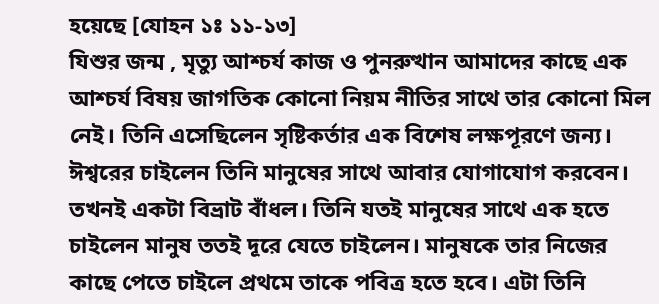হয়েছে [যোহন ১ঃ ১১-১৩]
যিশুর জন্ম , মৃত্যু আশ্চর্য কাজ ও পুনরুত্থান আমাদের কাছে এক আশ্চর্য বিষয় জাগতিক কোনো নিয়ম নীতির সাথে তার কোনো মিল নেই। তিনি এসেছিলেন সৃষ্টিকর্তার এক বিশেষ লক্ষপূরণে জন্য। ঈশ্বরের চাইলেন তিনি মানুষের সাথে আবার যোগাযোগ করবেন। তখনই একটা বিভ্রাট বাঁধল। তিনি যতই মানুষের সাথে এক হতে চাইলেন মানুষ ততই দূরে যেতে চাইলেন। মানুষকে তার নিজের কাছে পেতে চাইলে প্রথমে তাকে পবিত্র হতে হবে। এটা তিনি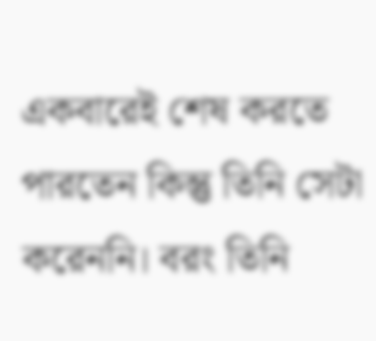একবারেই শেষ করতে পারতেন কিন্তু তিনি সেটা করেননি। বরং তিনি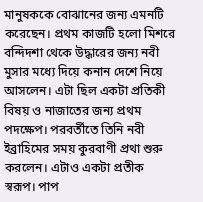মানুষককে বোঝানের জন্য এমনটি করেছেন। প্রথম কাজটি হলো মিশরে বন্দিদশা থেকে উদ্ধারের জন্য নবী মুসার মধ্যে দিয়ে কনান দেশে নিয়ে আসলেন। এটা ছিল একটা প্রতিকী বিষয় ও নাজাতের জন্য প্রথম পদক্ষেপ। পরবর্তীতে তিনি নবী ইব্রাহিমের সময় কুরবাণী প্রথা শুরু করলেন। এটাও একটা প্রতীক স্বরূপ। পাপ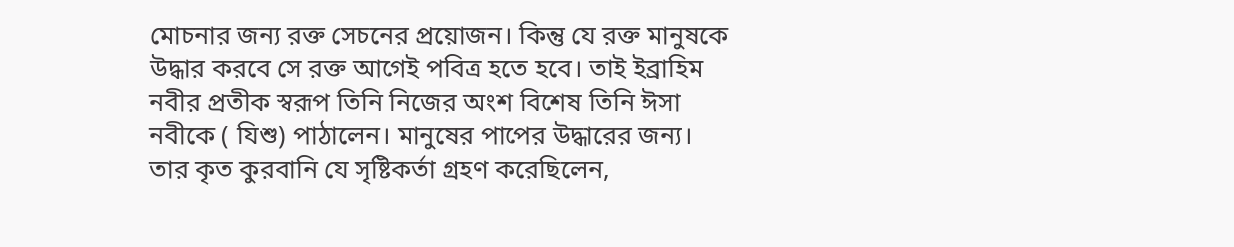মোচনার জন্য রক্ত সেচনের প্রয়োজন। কিন্তু যে রক্ত মানুষকে উদ্ধার করবে সে রক্ত আগেই পবিত্র হতে হবে। তাই ইব্রাহিম নবীর প্রতীক স্বরূপ তিনি নিজের অংশ বিশেষ তিনি ঈসা নবীকে ( যিশু) পাঠালেন। মানুষের পাপের উদ্ধারের জন্য। তার কৃত কুরবানি যে সৃষ্টিকর্তা গ্রহণ করেছিলেন,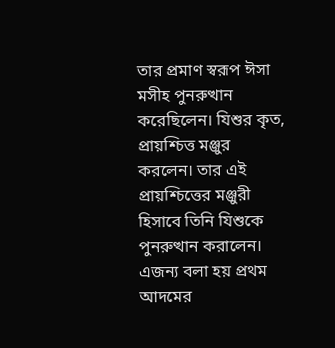তার প্রমাণ স্বরূপ ঈসা মসীহ পুনরুত্থান করেছিলেন। যিশুর কৃত, প্রায়শ্চিত্ত মঞ্জুর করলেন। তার এই প্রায়শ্চিত্তের মঞ্জুরী হিসাবে তিনি যিশুকে পুনরুত্থান করালেন। এজন্য বলা হয় প্রথম আদমের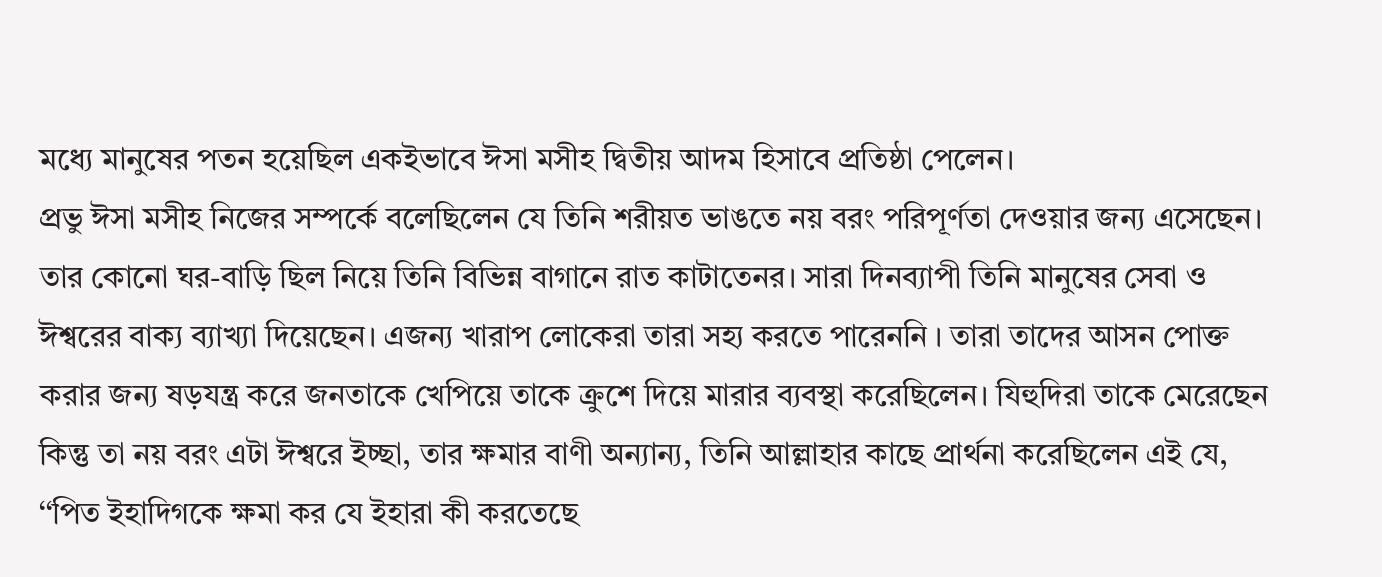মধ্যে মানুষের পতন হয়েছিল একইভাবে ঈসা মসীহ দ্বিতীয় আদম হিসাবে প্রতিষ্ঠা পেলেন।
প্রভু ঈসা মসীহ নিজের সম্পর্কে বলেছিলেন যে তিনি শরীয়ত ভাঙতে নয় বরং পরিপূর্ণতা দেওয়ার জন্য এসেছেন। তার কোনো ঘর-বাড়ি ছিল নিয়ে তিনি বিভিন্ন বাগানে রাত কাটাতেনর। সারা দিনব্যাপী তিনি মানুষের সেবা ও ঈশ্বরের বাক্য ব্যাখ্যা দিয়েছেন। এজন্য খারাপ লোকেরা তারা সহ্য করতে পারেননি । তারা তাদের আসন পোক্ত করার জন্য ষড়যন্ত্র করে জনতাকে খেপিয়ে তাকে ক্রুশে দিয়ে মারার ব্যবস্থা করেছিলেন। যিহুদিরা তাকে মেরেছেন কিন্তু তা নয় বরং এটা ঈশ্বরে ইচ্ছা, তার ক্ষমার বাণী অন্যান্য, তিনি আল্লাহার কাছে প্রার্থনা করেছিলেন এই যে, ‘‘পিত ইহাদিগকে ক্ষমা কর যে ইহারা কী করতেছে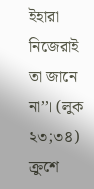ইহারা নিজেরাই তা জানে না’’। (লুক ২৩;৩৪)
ক্রুশে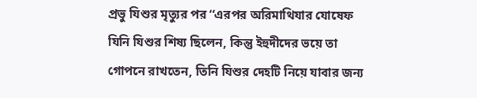প্রভু যিশুর মৃত্যুর পর ‘‘এরপর অরিমাথিযার যোষেফ যিনি যিশুর শিষ্য ছিলেন, কিন্তু ইহুদীদের ভয়ে তা গোপনে রাখতেন, তিনি যিশুর দেহটি নিয়ে যাবার জন্য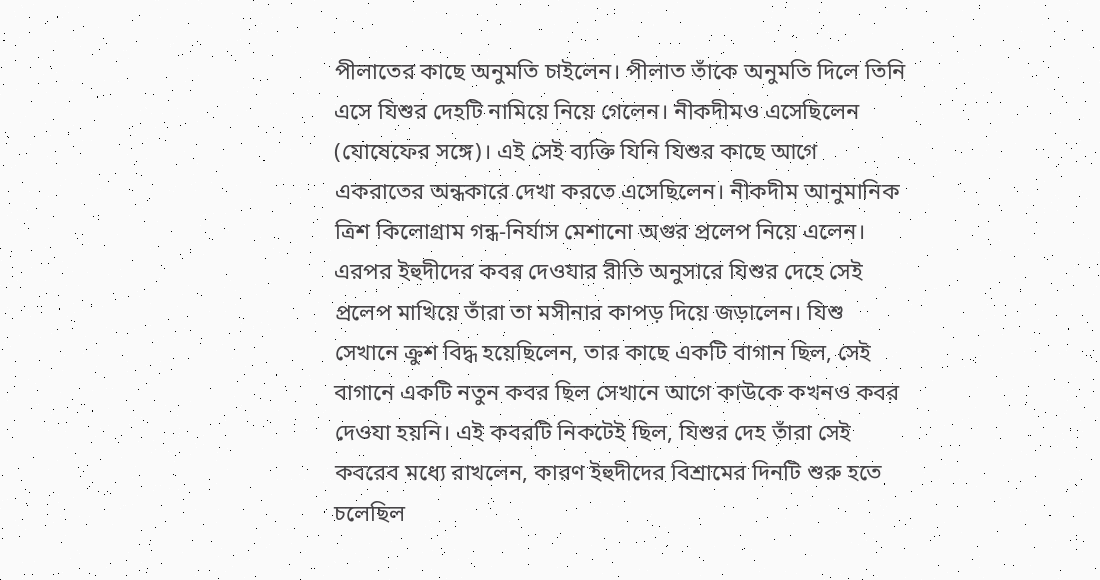পীলাতের কাছে অনুমতি চাইলেন। পীলাত তাঁকে অনুমতি দিলে তিনি এসে যিশুর দেহটি নামিয়ে নিয়ে গেলেন। নীকদীমও এসেছিলেন (যোষেফের সঙ্গে)। এই সেই ব্যক্তি যিনি যিশুর কাছে আগে একরাতের অন্ধকারে দেখা করতে এসেছিলেন। নীকদীম আনুমানিক ত্রিশ কিলোগ্রাম গন্ধ-নির্যাস মেশানো অগুর প্রলেপ নিয়ে এলেন। এরপর ইহুদীদের কবর দেওযার রীতি অনুসারে যিশুর দেহে সেই প্রলেপ মাখিয়ে তাঁরা তা মসীনার কাপড় দিয়ে জড়ালেন। যিশু সেখানে ক্রুশ বিদ্ধ হয়েছিলেন, তার কাছে একটি বাগান ছিল, সেই বাগানে একটি নতুন কবর ছিল সেখানে আগে কাউকে কখনও কবর দেওযা হয়নি। এই কবরটি নিকটেই ছিল, যিশুর দেহ তাঁরা সেই কবরেব মধ্যে রাখলেন, কারণ ইহুদীদের বিশ্রামের দিনটি শুরু হতে চলেছিল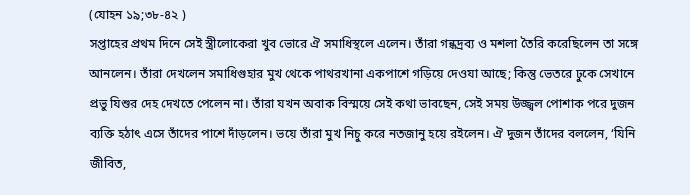(যোহন ১৯;৩৮-৪২ )
সপ্তাহের প্রথম দিনে সেই স্ত্রীলোকেরা খুব ভোরে ঐ সমাধিস্থলে এলেন। তাঁরা গন্ধদ্রব্য ও মশলা তৈরি করেছিলেন তা সঙ্গে আনলেন। তাঁরা দেখলেন সমাধিগুহার মুখ থেকে পাথরখানা একপাশে গড়িয়ে দেওযা আছে; কিন্তু ভেতরে ঢুকে সেখানে প্রভু যিশুর দেহ দেখতে পেলেন না। তাঁরা যখন অবাক বিস্ময়ে সেই কথা ভাবছেন, সেই সময় উজ্জ্বল পোশাক পরে দুজন ব্যক্তি হঠাৎ এসে তাঁদের পাশে দাঁড়লেন। ভয়ে তাঁরা মুখ নিচু করে নতজানু হয়ে রইলেন। ঐ দুজন তাঁদের বললেন, ‘যিনি জীবিত,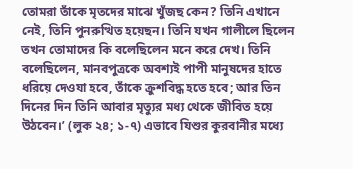তোমরা তাঁকে মৃতদের মাঝে খুঁজছ কেন? তিনি এখানে নেই, তিনি পুনরুত্থিত হয়েছন। তিনি যখন গালীলে ছিলেন তখন তোমাদের কি বলেছিলেন মনে করে দেখ। তিনি বলেছিলেন, মানবপুত্রকে অবশ্যই পাপী মানুষদের হাতে ধরিয়ে দেওযা হবে, তাঁকে ক্রুশবিদ্ধ হতে হবে; আর তিন দিনের দিন তিনি আবার মৃত্যুর মধ্য থেকে জীবিত হয়ে উঠবেন।’ (লুক ২৪; ১-৭) এভাবে যিশুর কুরবানীর মধ্যে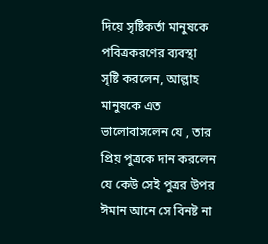দিয়ে সৃষ্টিকর্তা মানুষকে পবিত্রকরণের ব্যবস্থা সৃষ্টি করলেন, আল্লাহ মানুষকে এত ভালোবাসলেন যে , তার প্রিয় পুত্রকে দান করলেন যে কেউ সেই পুত্রর উপর ঈমান আনে সে বিনষ্ট না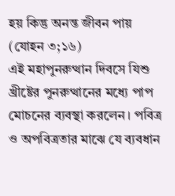হয় কিন্তু অনন্ত জীবন পায় (যোহন ৩;১৬)
এই মহাপুনরুত্থান দিবসে যিশু খ্রীষ্টের পুনরুত্থানের মধ্যে পাপ মোচনের ব্যবস্থা করলেন। পবিত্র ও অপবিত্রতার মাঝে যে ব্যবধান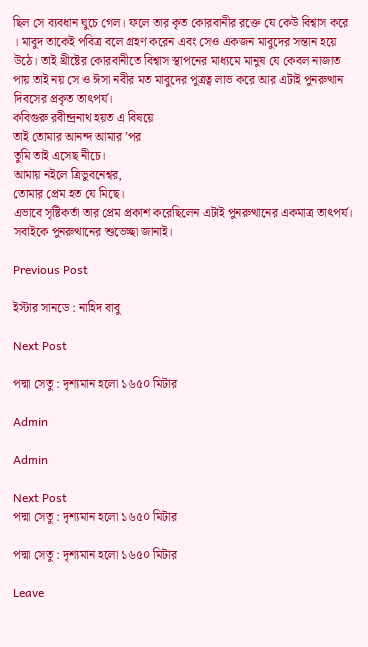ছিল সে ব্যবধান ঘুচে গেল। ফলে তার কৃত কোরবানীর রক্তে যে কেউ বিশ্বাস করে । মাবুদ তাকেই পবিত্র বলে গ্রহণ করেন এবং সেও একজন মাবুদের সন্তান হয়ে উঠে। তাই খ্রীষ্টের কোরবানীতে বিশ্বাস স্থাপনের মাধ্যমে মানুষ যে কেবল নাজাত পায় তাই নয় সে ও ঈসা নবীর মত মাবুদের পুত্রত্ব লাভ করে আর এটাই পুনরুত্থান দিবসের প্রকৃত তাৎপর্য।
কবিগুরু রবীন্দ্রনাথ হয়ত এ বিষয়ে
তাই তোমার আনন্দ আমার ’পর
তুমি তাই এসেছ নীচে।
আমায় নইলে ত্রিভুবনেশ্বর,
তোমার প্রেম হত যে মিছে।
এভাবে সৃষ্টিকর্তা তার প্রেম প্রকাশ করেছিলেন এটাই পুনরুত্থানের একমাত্র তাৎপর্য। সবাইকে পুনরুত্থানের শুভেচ্ছা জানাই।

Previous Post

ইস্টার সানডে : নাহিদ বাবু

Next Post

পদ্মা সেতু : দৃশ্যমান হলো ১৬৫০ মিটার

Admin

Admin

Next Post
পদ্মা সেতু : দৃশ্যমান হলো ১৬৫০ মিটার

পদ্মা সেতু : দৃশ্যমান হলো ১৬৫০ মিটার

Leave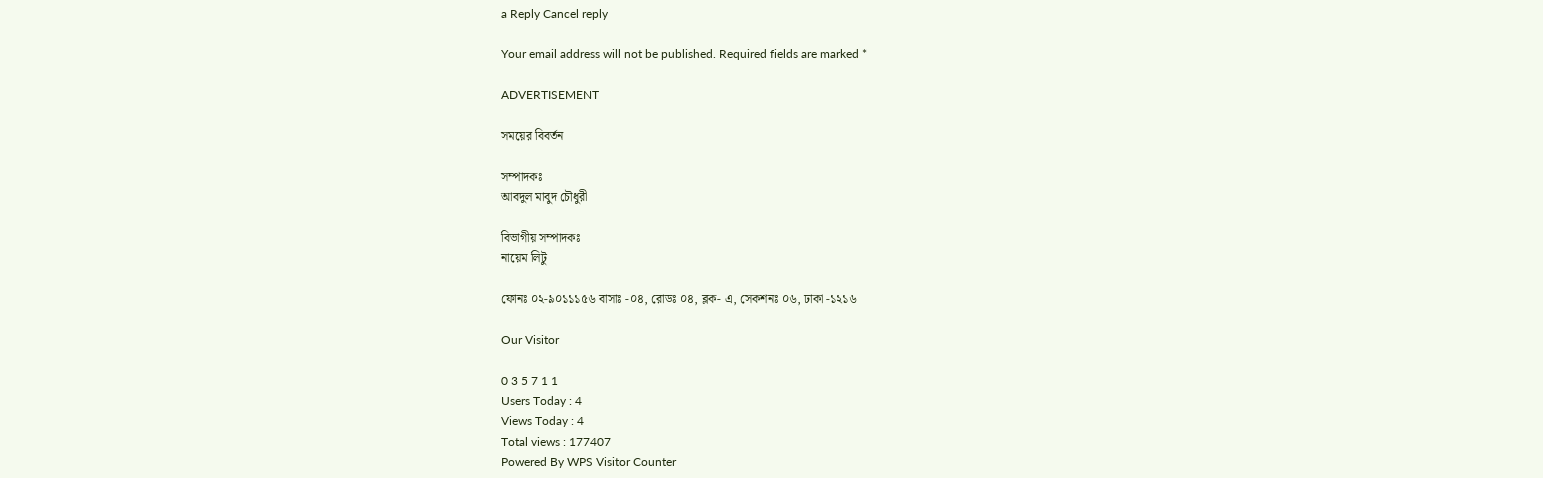a Reply Cancel reply

Your email address will not be published. Required fields are marked *

ADVERTISEMENT

সময়ের বিবর্তন

সম্পাদকঃ
আবদুল মাবুদ চৌধুরী

বিভাগীয় সম্পাদকঃ
নায়েম লিটু

ফোনঃ ০২-৯০১১১৫৬ বাসাঃ -০৪, রোডঃ ০৪, ব্লক- এ, সেকশনঃ ০৬, ঢাকা -১২১৬

Our Visitor

0 3 5 7 1 1
Users Today : 4
Views Today : 4
Total views : 177407
Powered By WPS Visitor Counter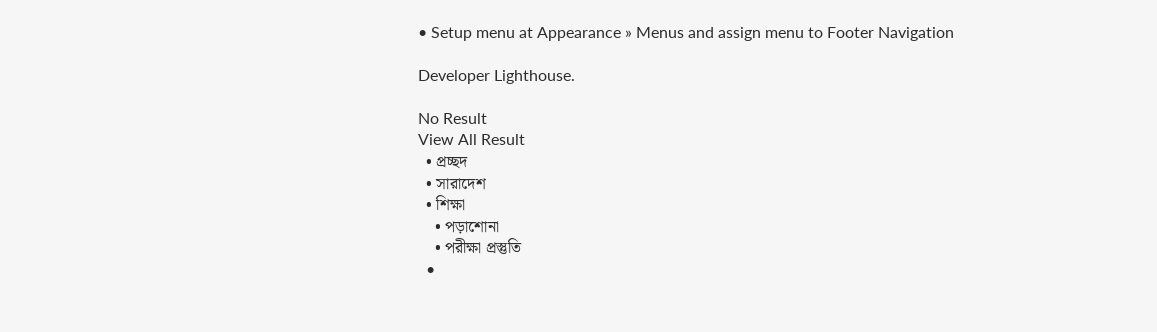• Setup menu at Appearance » Menus and assign menu to Footer Navigation

Developer Lighthouse.

No Result
View All Result
  • প্রচ্ছদ
  • সারাদেশ
  • শিক্ষা
    • পড়াশোনা
    • পরীক্ষা প্রস্তুতি
  •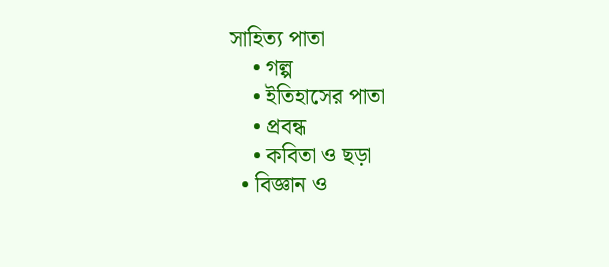সাহিত্য পাতা
    • গল্প
    • ইতিহাসের পাতা
    • প্রবন্ধ
    • কবিতা ও ছড়া
  • বিজ্ঞান ও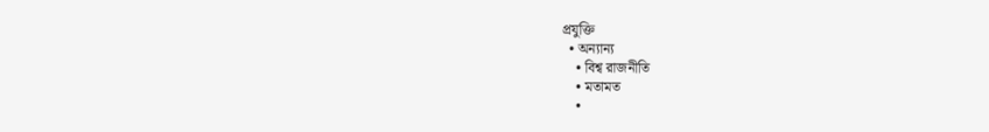প্রযুক্তি
  • অন্যান্য
    • বিশ্ব রাজনীতি
    • মতামত
    •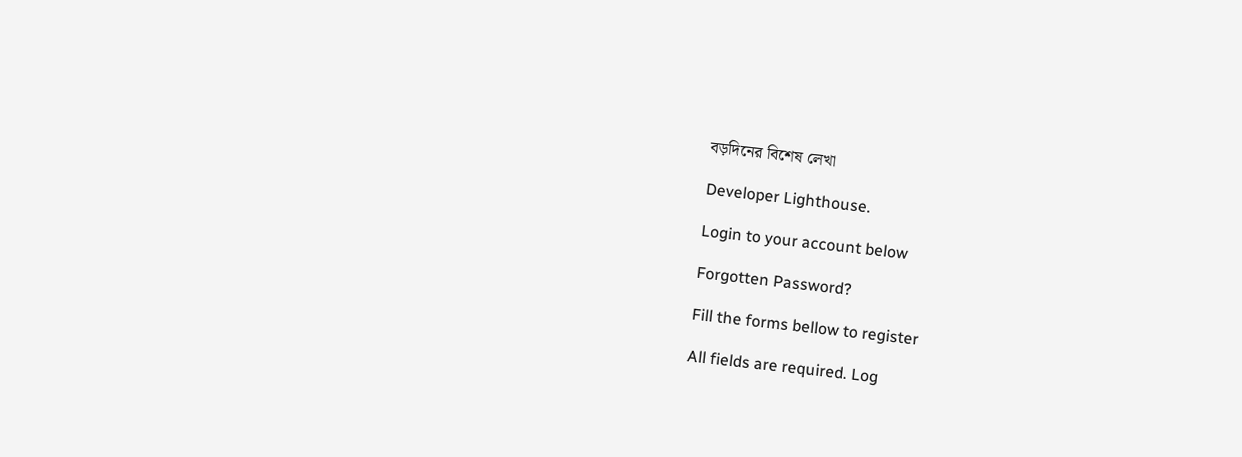বড়দিনের বিশেষ লেখা

Developer Lighthouse.

Login to your account below

Forgotten Password?

Fill the forms bellow to register

All fields are required. Log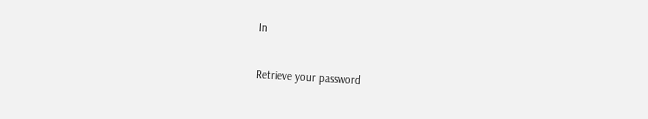In

Retrieve your password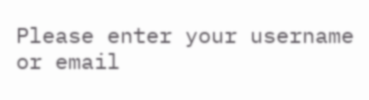Please enter your username or email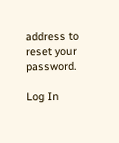address to reset your password.

Log In